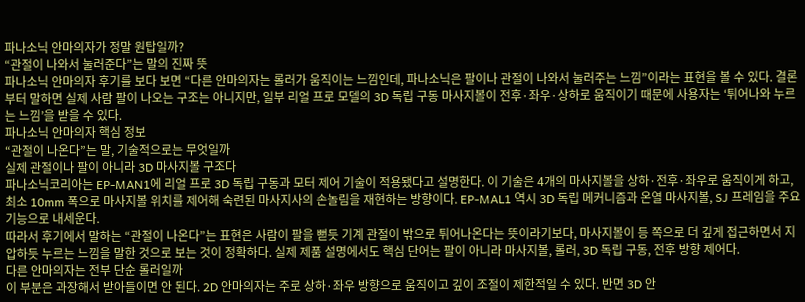파나소닉 안마의자가 정말 원탑일까?
“관절이 나와서 눌러준다”는 말의 진짜 뜻
파나소닉 안마의자 후기를 보다 보면 “다른 안마의자는 롤러가 움직이는 느낌인데, 파나소닉은 팔이나 관절이 나와서 눌러주는 느낌”이라는 표현을 볼 수 있다. 결론부터 말하면 실제 사람 팔이 나오는 구조는 아니지만, 일부 리얼 프로 모델의 3D 독립 구동 마사지볼이 전후·좌우·상하로 움직이기 때문에 사용자는 ‘튀어나와 누르는 느낌’을 받을 수 있다.
파나소닉 안마의자 핵심 정보
“관절이 나온다”는 말, 기술적으로는 무엇일까
실제 관절이나 팔이 아니라 3D 마사지볼 구조다
파나소닉코리아는 EP-MAN1에 리얼 프로 3D 독립 구동과 모터 제어 기술이 적용됐다고 설명한다. 이 기술은 4개의 마사지볼을 상하·전후·좌우로 움직이게 하고, 최소 10mm 폭으로 마사지볼 위치를 제어해 숙련된 마사지사의 손놀림을 재현하는 방향이다. EP-MAL1 역시 3D 독립 메커니즘과 온열 마사지볼, SJ 프레임을 주요 기능으로 내세운다.
따라서 후기에서 말하는 “관절이 나온다”는 표현은 사람이 팔을 뻗듯 기계 관절이 밖으로 튀어나온다는 뜻이라기보다, 마사지볼이 등 쪽으로 더 깊게 접근하면서 지압하듯 누르는 느낌을 말한 것으로 보는 것이 정확하다. 실제 제품 설명에서도 핵심 단어는 팔이 아니라 마사지볼, 롤러, 3D 독립 구동, 전후 방향 제어다.
다른 안마의자는 전부 단순 롤러일까
이 부분은 과장해서 받아들이면 안 된다. 2D 안마의자는 주로 상하·좌우 방향으로 움직이고 깊이 조절이 제한적일 수 있다. 반면 3D 안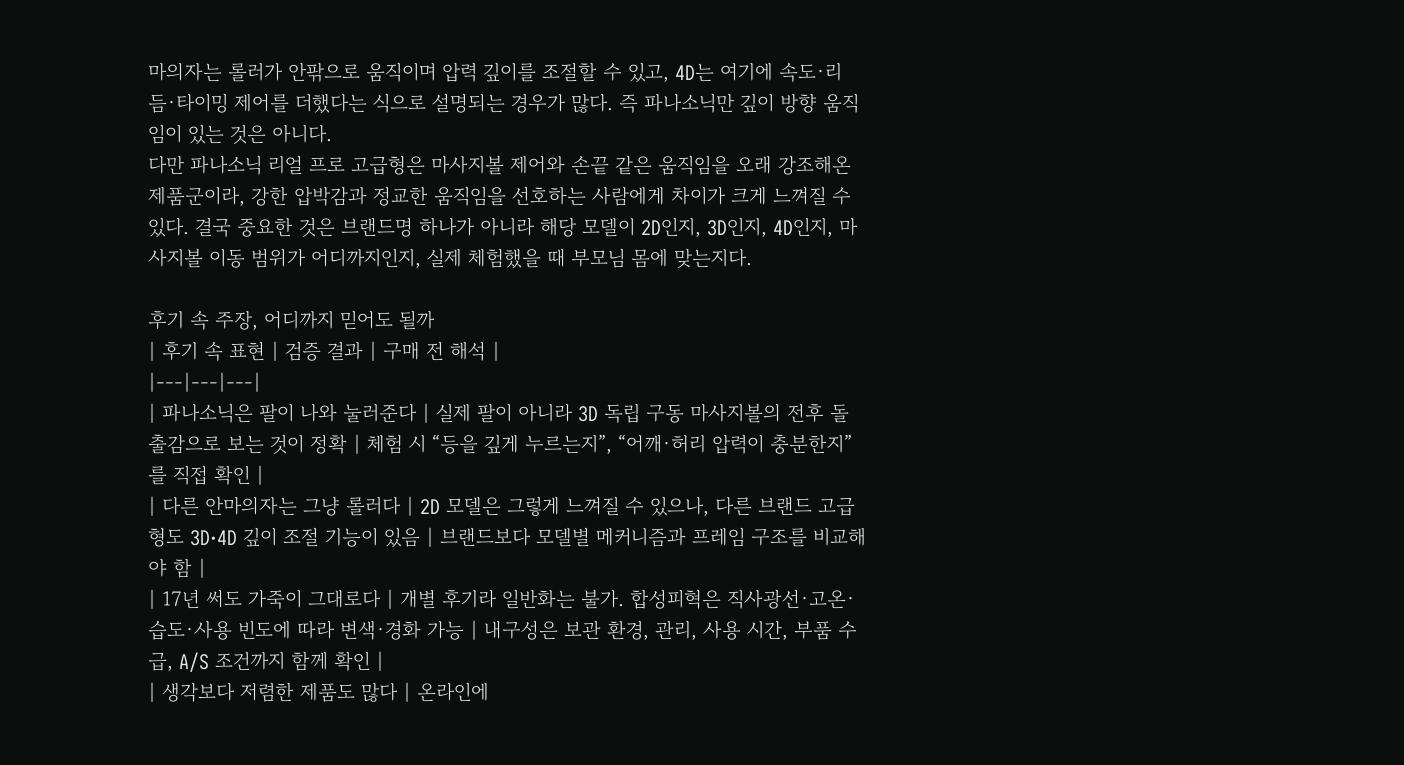마의자는 롤러가 안팎으로 움직이며 압력 깊이를 조절할 수 있고, 4D는 여기에 속도·리듬·타이밍 제어를 더했다는 식으로 설명되는 경우가 많다. 즉 파나소닉만 깊이 방향 움직임이 있는 것은 아니다.
다만 파나소닉 리얼 프로 고급형은 마사지볼 제어와 손끝 같은 움직임을 오래 강조해온 제품군이라, 강한 압박감과 정교한 움직임을 선호하는 사람에게 차이가 크게 느껴질 수 있다. 결국 중요한 것은 브랜드명 하나가 아니라 해당 모델이 2D인지, 3D인지, 4D인지, 마사지볼 이동 범위가 어디까지인지, 실제 체험했을 때 부모님 몸에 맞는지다.

후기 속 주장, 어디까지 믿어도 될까
| 후기 속 표현 | 검증 결과 | 구매 전 해석 |
|---|---|---|
| 파나소닉은 팔이 나와 눌러준다 | 실제 팔이 아니라 3D 독립 구동 마사지볼의 전후 돌출감으로 보는 것이 정확 | 체험 시 “등을 깊게 누르는지”, “어깨·허리 압력이 충분한지”를 직접 확인 |
| 다른 안마의자는 그냥 롤러다 | 2D 모델은 그렇게 느껴질 수 있으나, 다른 브랜드 고급형도 3D·4D 깊이 조절 기능이 있음 | 브랜드보다 모델별 메커니즘과 프레임 구조를 비교해야 함 |
| 17년 써도 가죽이 그대로다 | 개별 후기라 일반화는 불가. 합성피혁은 직사광선·고온·습도·사용 빈도에 따라 변색·경화 가능 | 내구성은 보관 환경, 관리, 사용 시간, 부품 수급, A/S 조건까지 함께 확인 |
| 생각보다 저렴한 제품도 많다 | 온라인에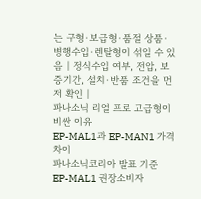는 구형·보급형·품절 상품·병행수입·렌탈형이 섞일 수 있음 | 정식수입 여부, 전압, 보증기간, 설치·반품 조건을 먼저 확인 |
파나소닉 리얼 프로 고급형이 비싼 이유
EP-MAL1과 EP-MAN1 가격 차이
파나소닉코리아 발표 기준 EP-MAL1 권장소비자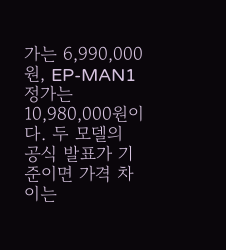가는 6,990,000원, EP-MAN1 정가는 10,980,000원이다. 두 모델의 공식 발표가 기준이면 가격 차이는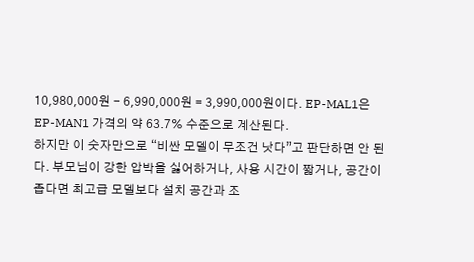10,980,000원 - 6,990,000원 = 3,990,000원이다. EP-MAL1은 EP-MAN1 가격의 약 63.7% 수준으로 계산된다.
하지만 이 숫자만으로 “비싼 모델이 무조건 낫다”고 판단하면 안 된다. 부모님이 강한 압박을 싫어하거나, 사용 시간이 짧거나, 공간이 좁다면 최고급 모델보다 설치 공간과 조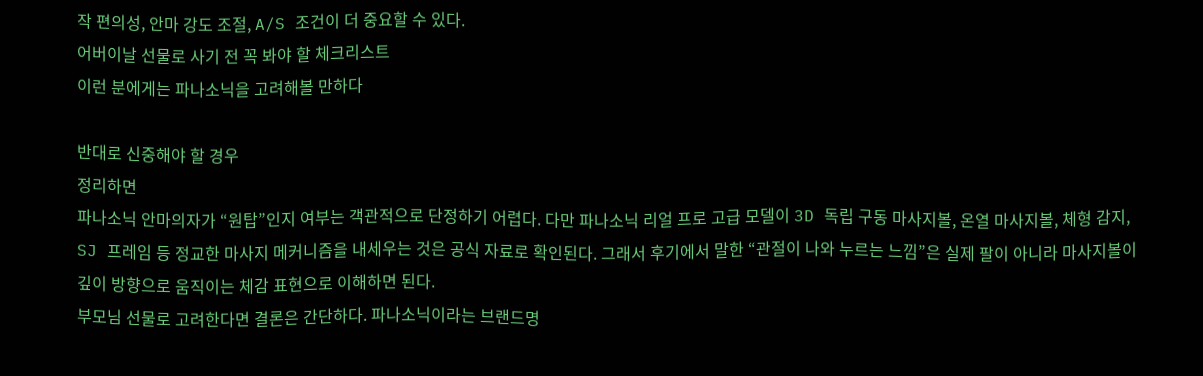작 편의성, 안마 강도 조절, A/S 조건이 더 중요할 수 있다.
어버이날 선물로 사기 전 꼭 봐야 할 체크리스트
이런 분에게는 파나소닉을 고려해볼 만하다

반대로 신중해야 할 경우
정리하면
파나소닉 안마의자가 “원탑”인지 여부는 객관적으로 단정하기 어렵다. 다만 파나소닉 리얼 프로 고급 모델이 3D 독립 구동 마사지볼, 온열 마사지볼, 체형 감지, SJ 프레임 등 정교한 마사지 메커니즘을 내세우는 것은 공식 자료로 확인된다. 그래서 후기에서 말한 “관절이 나와 누르는 느낌”은 실제 팔이 아니라 마사지볼이 깊이 방향으로 움직이는 체감 표현으로 이해하면 된다.
부모님 선물로 고려한다면 결론은 간단하다. 파나소닉이라는 브랜드명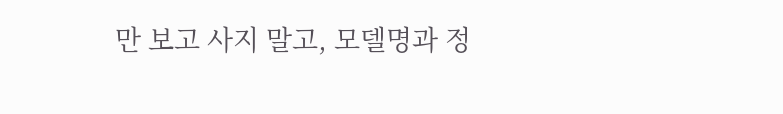만 보고 사지 말고, 모델명과 정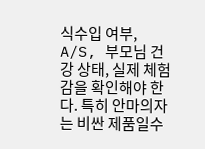식수입 여부, A/S, 부모님 건강 상태, 실제 체험감을 확인해야 한다. 특히 안마의자는 비싼 제품일수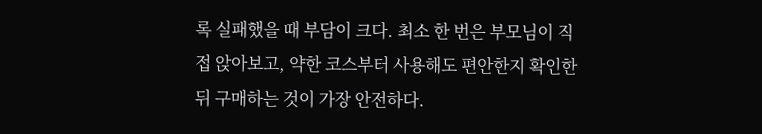록 실패했을 때 부담이 크다. 최소 한 번은 부모님이 직접 앉아보고, 약한 코스부터 사용해도 편안한지 확인한 뒤 구매하는 것이 가장 안전하다.